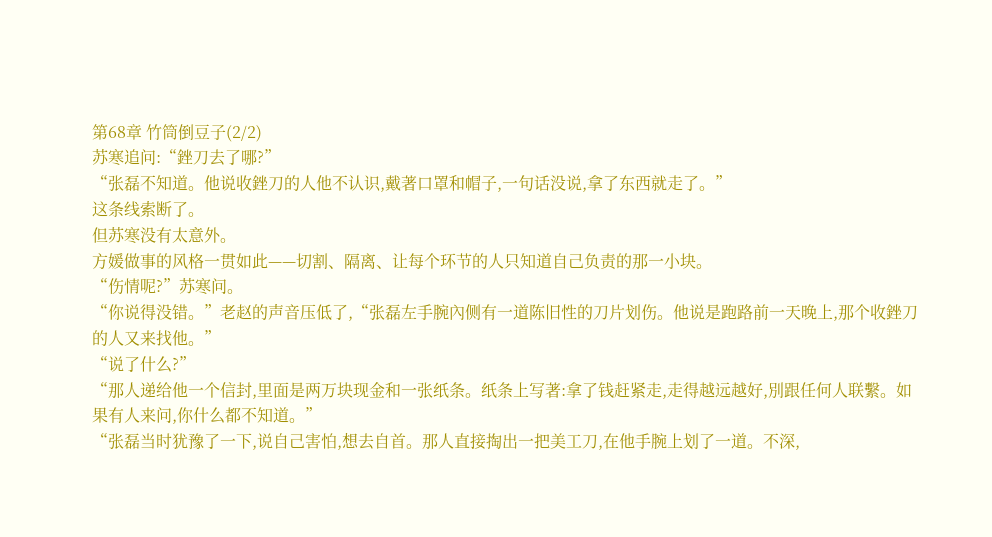第68章 竹筒倒豆子(2/2)
苏寒追问:“銼刀去了哪?”
“张磊不知道。他说收銼刀的人他不认识,戴著口罩和帽子,一句话没说,拿了东西就走了。”
这条线索断了。
但苏寒没有太意外。
方媛做事的风格一贯如此——切割、隔离、让每个环节的人只知道自己负责的那一小块。
“伤情呢?”苏寒问。
“你说得没错。”老赵的声音压低了,“张磊左手腕內侧有一道陈旧性的刀片划伤。他说是跑路前一天晚上,那个收銼刀的人又来找他。”
“说了什么?”
“那人递给他一个信封,里面是两万块现金和一张纸条。纸条上写著:拿了钱赶紧走,走得越远越好,別跟任何人联繫。如果有人来问,你什么都不知道。”
“张磊当时犹豫了一下,说自己害怕,想去自首。那人直接掏出一把美工刀,在他手腕上划了一道。不深,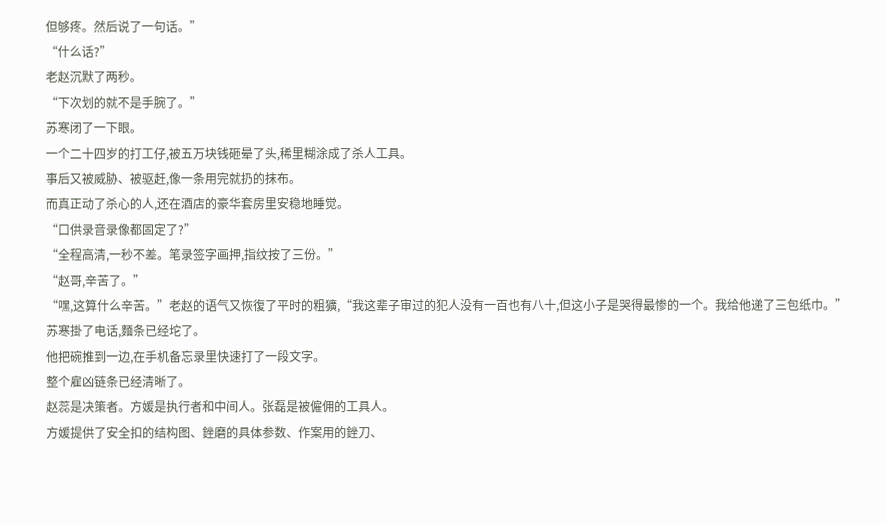但够疼。然后说了一句话。”
“什么话?”
老赵沉默了两秒。
“下次划的就不是手腕了。”
苏寒闭了一下眼。
一个二十四岁的打工仔,被五万块钱砸晕了头,稀里糊涂成了杀人工具。
事后又被威胁、被驱赶,像一条用完就扔的抹布。
而真正动了杀心的人,还在酒店的豪华套房里安稳地睡觉。
“口供录音录像都固定了?”
“全程高清,一秒不差。笔录签字画押,指纹按了三份。”
“赵哥,辛苦了。”
“嘿,这算什么辛苦。”老赵的语气又恢復了平时的粗獷,“我这辈子审过的犯人没有一百也有八十,但这小子是哭得最惨的一个。我给他递了三包纸巾。”
苏寒掛了电话,麵条已经坨了。
他把碗推到一边,在手机备忘录里快速打了一段文字。
整个雇凶链条已经清晰了。
赵蕊是决策者。方媛是执行者和中间人。张磊是被僱佣的工具人。
方媛提供了安全扣的结构图、銼磨的具体参数、作案用的銼刀、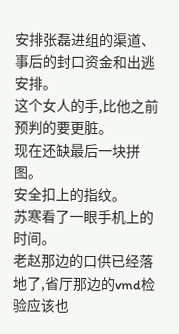安排张磊进组的渠道、事后的封口资金和出逃安排。
这个女人的手,比他之前预判的要更脏。
现在还缺最后一块拼图。
安全扣上的指纹。
苏寒看了一眼手机上的时间。
老赵那边的口供已经落地了,省厅那边的vmd检验应该也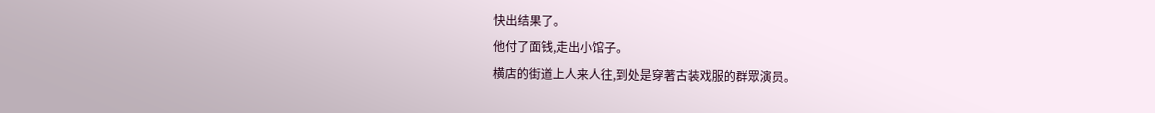快出结果了。
他付了面钱,走出小馆子。
横店的街道上人来人往,到处是穿著古装戏服的群眾演员。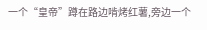一个“皇帝”蹲在路边啃烤红薯,旁边一个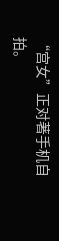“宫女”正对著手机自拍。